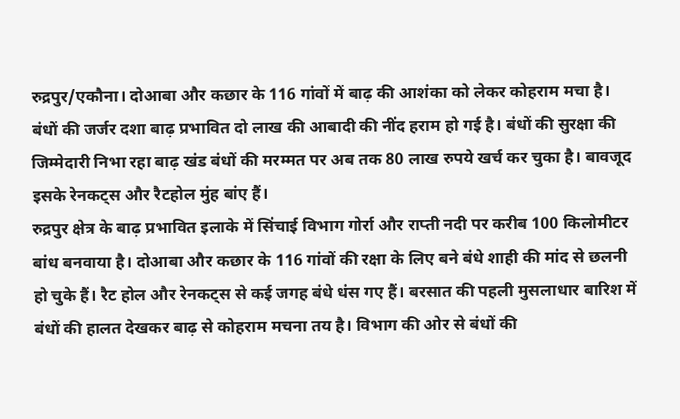रुद्रपुर/एकौना। दोआबा और कछार के 116 गांवों में बाढ़ की आशंका को लेकर कोहराम मचा है। बंधों की जर्जर दशा बाढ़ प्रभावित दो लाख की आबादी की नींद हराम हो गई है। बंधों की सुरक्षा की जिम्मेदारी निभा रहा बाढ़ खंड बंधों की मरम्मत पर अब तक 80 लाख रुपये खर्च कर चुका है। बावजूद इसके रेनकट्स और रैटहोल मुंह बांए हैं।
रुद्रपुर क्षेत्र के बाढ़ प्रभावित इलाके में सिंचाई विभाग गोर्रा और राप्ती नदी पर करीब 100 किलोमीटर बांध बनवाया है। दोआबा और कछार के 116 गांवों की रक्षा के लिए बने बंधे शाही की मांद से छलनी हो चुके हैं। रैट होल और रेनकट्स से कई जगह बंधे धंस गए हैं। बरसात की पहली मुसलाधार बारिश में बंधों की हालत देखकर बाढ़ से कोहराम मचना तय है। विभाग की ओर से बंधों की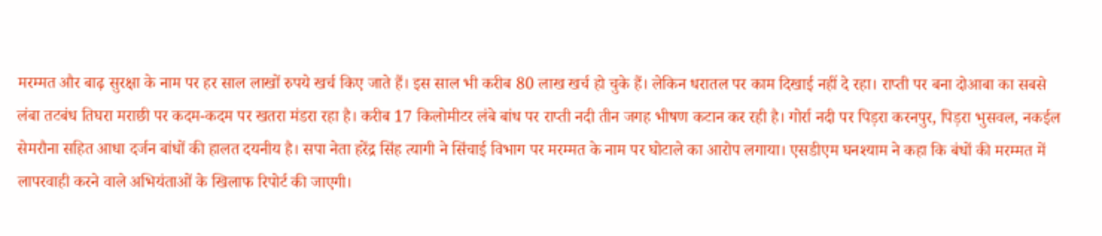मरम्मत और बाढ़ सुरक्षा के नाम पर हर साल लाखों रुपये खर्च किए जाते हैं। इस साल भी करीब 80 लाख खर्च हो चुके हैं। लेकिन धरातल पर काम दिखाई नहीं दे रहा। राप्ती पर बना दोआबा का सबसे लंबा तटबंध तिघरा मराछी पर कदम-कदम पर खतरा मंडरा रहा है। करीब 17 किलोमीटर लंबे बांध पर राप्ती नदी तीन जगह भीषण कटान कर रही है। गोर्रा नदी पर पिड़रा करनपुर, पिड़रा भुसवल, नकईल सेमरौना सहित आधा दर्जन बांधों की हालत दयनीय है। सपा नेता हरेंद्र सिंह त्यागी ने सिंचाई विभाग पर मरम्मत के नाम पर घोटाले का आरोप लगाया। एसडीएम घनश्याम ने कहा कि बंधों की मरम्मत में लापरवाही करने वाले अभियंताओं के खिलाफ रिपोर्ट की जाएगी।